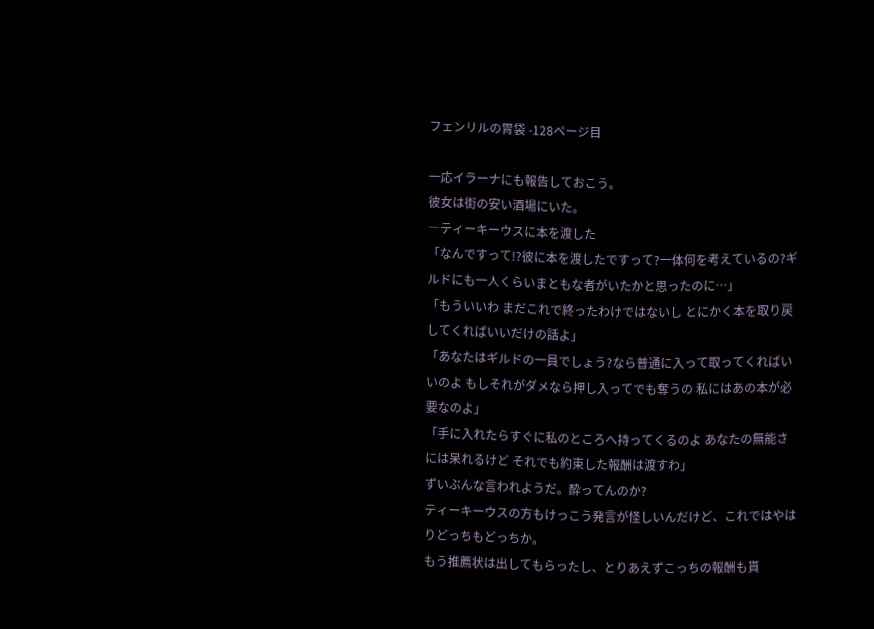フェンリルの胃袋 -128ページ目

一応イラーナにも報告しておこう。
彼女は街の安い酒場にいた。
―ティーキーウスに本を渡した
「なんですって!?彼に本を渡したですって?一体何を考えているの?ギルドにも一人くらいまともな者がいたかと思ったのに…」
「もういいわ まだこれで終ったわけではないし とにかく本を取り戻してくればいいだけの話よ」
「あなたはギルドの一員でしょう?なら普通に入って取ってくればいいのよ もしそれがダメなら押し入ってでも奪うの 私にはあの本が必要なのよ」
「手に入れたらすぐに私のところへ持ってくるのよ あなたの無能さには呆れるけど それでも約束した報酬は渡すわ」
ずいぶんな言われようだ。酔ってんのか?
ティーキーウスの方もけっこう発言が怪しいんだけど、これではやはりどっちもどっちか。
もう推薦状は出してもらったし、とりあえずこっちの報酬も貰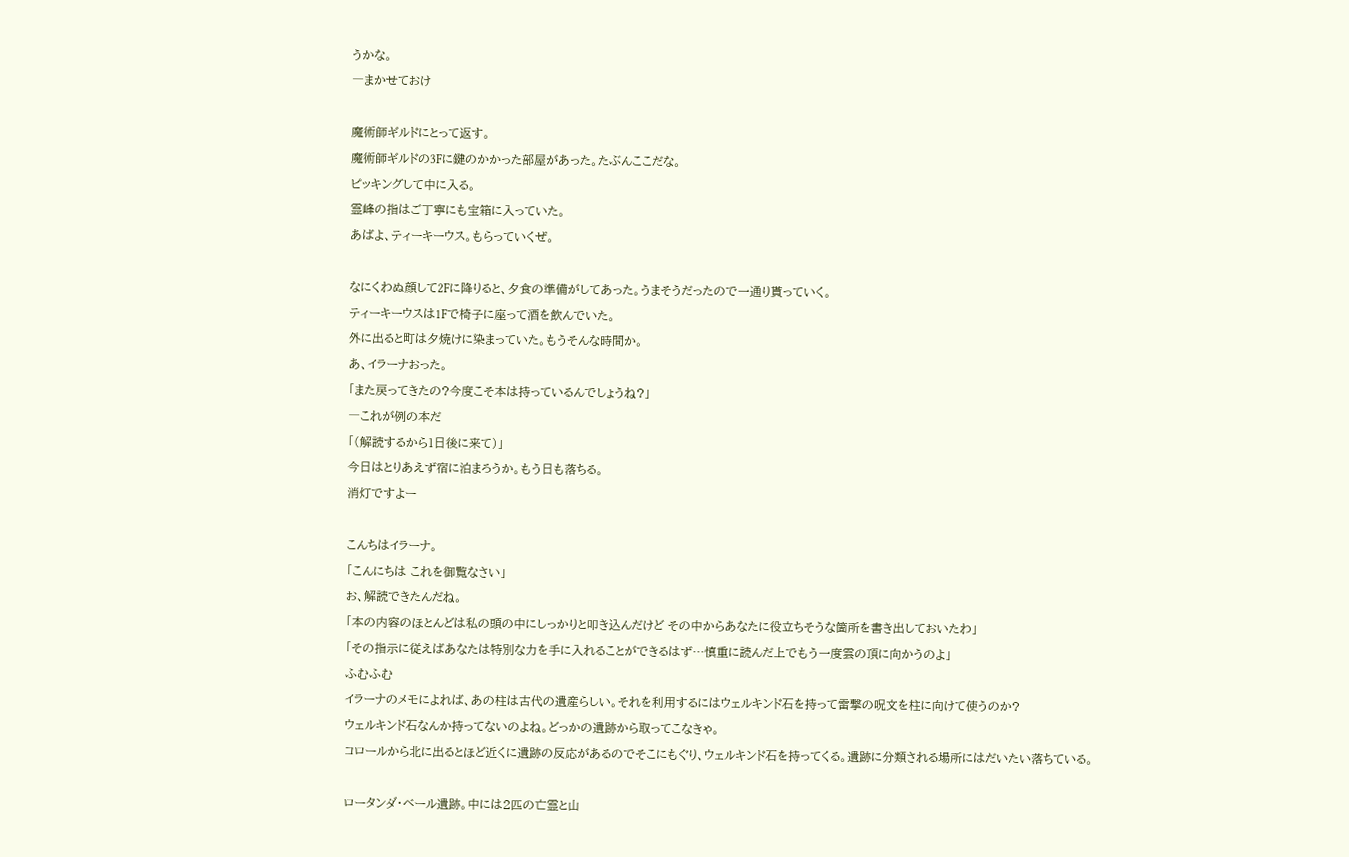うかな。
―まかせておけ

魔術師ギルドにとって返す。
魔術師ギルドの3Fに鍵のかかった部屋があった。たぶんここだな。
ピッキングして中に入る。
霊峰の指はご丁寧にも宝箱に入っていた。
あばよ、ティーキーウス。もらっていくぜ。

なにくわぬ顔して2Fに降りると、夕食の準備がしてあった。うまそうだったので一通り貰っていく。
ティーキーウスは1Fで椅子に座って酒を飲んでいた。
外に出ると町は夕焼けに染まっていた。もうそんな時間か。
あ、イラーナおった。
「また戻ってきたの?今度こそ本は持っているんでしょうね?」
―これが例の本だ
「(解読するから1日後に来て)」
今日はとりあえず宿に泊まろうか。もう日も落ちる。
消灯ですよー

こんちはイラーナ。
「こんにちは これを御覧なさい」
お、解読できたんだね。
「本の内容のほとんどは私の頭の中にしっかりと叩き込んだけど その中からあなたに役立ちそうな箇所を書き出しておいたわ」
「その指示に従えばあなたは特別な力を手に入れることができるはず…慎重に読んだ上でもう一度雲の頂に向かうのよ」
ふむふむ
イラーナのメモによれば、あの柱は古代の遺産らしい。それを利用するにはウェルキンド石を持って雷撃の呪文を柱に向けて使うのか?
ウェルキンド石なんか持ってないのよね。どっかの遺跡から取ってこなきゃ。
コロールから北に出るとほど近くに遺跡の反応があるのでそこにもぐり、ウェルキンド石を持ってくる。遺跡に分類される場所にはだいたい落ちている。

ロータンダ・ベール遺跡。中には2匹の亡霊と山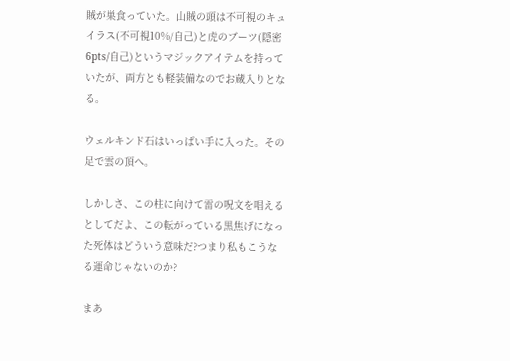賊が巣食っていた。山賊の頭は不可視のキュイラス(不可視10%/自己)と虎のブーツ(隠密6pts/自己)というマジックアイテムを持っていたが、両方とも軽装備なのでお蔵入りとなる。

ウェルキンド石はいっぱい手に入った。その足で雲の頂へ。

しかしさ、この柱に向けて雷の呪文を唱えるとしてだよ、この転がっている黒焦げになった死体はどういう意味だ?つまり私もこうなる運命じゃないのか?

まあ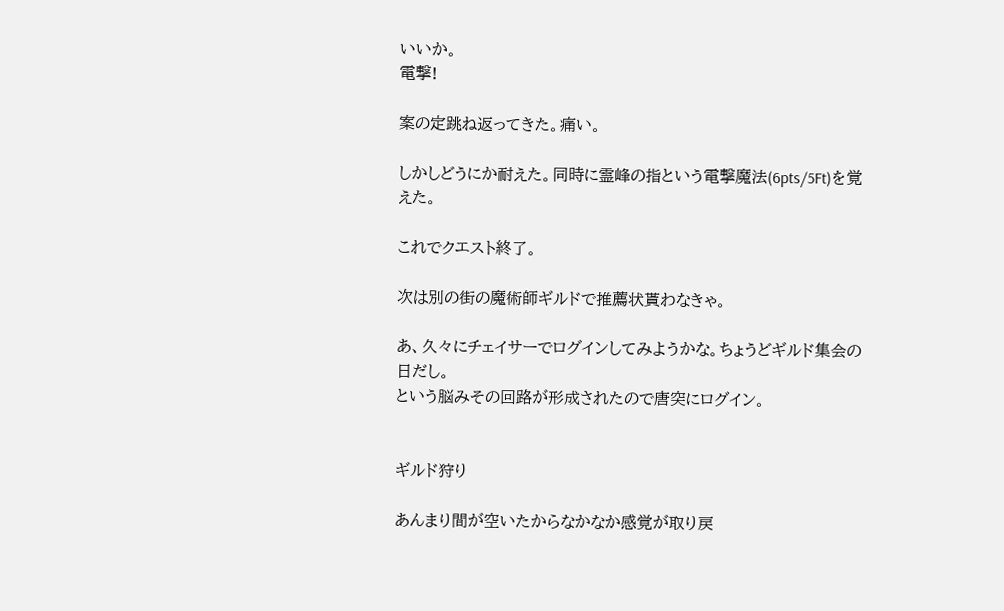いいか。
電撃!

案の定跳ね返ってきた。痛い。

しかしどうにか耐えた。同時に霊峰の指という電撃魔法(6pts/5Ft)を覚えた。

これでクエスト終了。

次は別の街の魔術師ギルドで推薦状貰わなきゃ。

あ、久々にチェイサーでログインしてみようかな。ちょうどギルド集会の日だし。
という脳みその回路が形成されたので唐突にログイン。


ギルド狩り

あんまり間が空いたからなかなか感覚が取り戻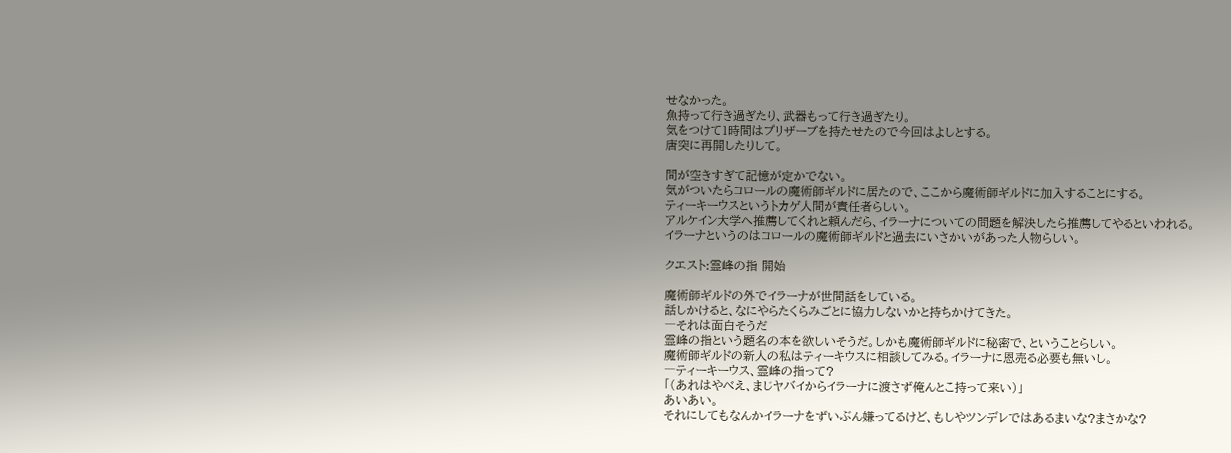せなかった。
魚持って行き過ぎたり、武器もって行き過ぎたり。
気をつけて1時間はプリザーブを持たせたので今回はよしとする。
唐突に再開したりして。

間が空きすぎて記憶が定かでない。
気がついたらコロールの魔術師ギルドに居たので、ここから魔術師ギルドに加入することにする。
ティーキーウスというトカゲ人間が責任者らしい。
アルケイン大学へ推薦してくれと頼んだら、イラーナについての問題を解決したら推薦してやるといわれる。
イラーナというのはコロールの魔術師ギルドと過去にいさかいがあった人物らしい。

クエスト:霊峰の指 開始

魔術師ギルドの外でイラーナが世間話をしている。
話しかけると、なにやらたくらみごとに協力しないかと持ちかけてきた。
―それは面白そうだ
霊峰の指という題名の本を欲しいそうだ。しかも魔術師ギルドに秘密で、ということらしい。
魔術師ギルドの新人の私はティーキウスに相談してみる。イラーナに恩売る必要も無いし。
―ティーキーウス、霊峰の指って?
「(あれはやべえ、まじヤバイからイラーナに渡さず俺んとこ持って来い)」
あいあい。
それにしてもなんかイラーナをずいぶん嫌ってるけど、もしやツンデレではあるまいな?まさかな?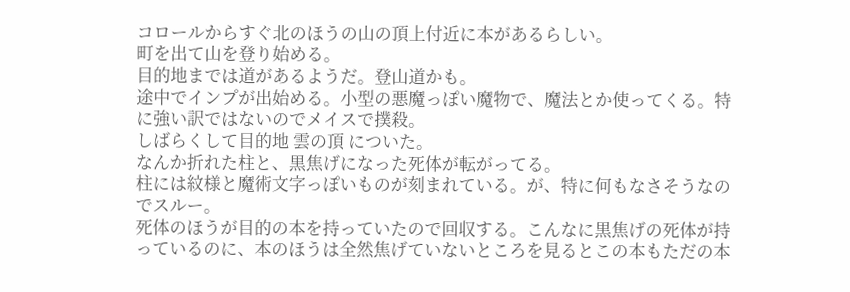コロールからすぐ北のほうの山の頂上付近に本があるらしい。
町を出て山を登り始める。
目的地までは道があるようだ。登山道かも。
途中でインプが出始める。小型の悪魔っぽい魔物で、魔法とか使ってくる。特に強い訳ではないのでメイスで撲殺。
しばらくして目的地 雲の頂 についた。
なんか折れた柱と、黒焦げになった死体が転がってる。
柱には紋様と魔術文字っぽいものが刻まれている。が、特に何もなさそうなのでスルー。
死体のほうが目的の本を持っていたので回収する。こんなに黒焦げの死体が持っているのに、本のほうは全然焦げていないところを見るとこの本もただの本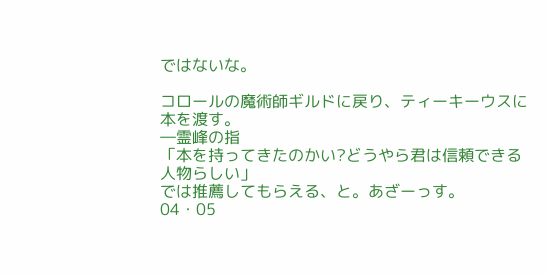ではないな。

コロールの魔術師ギルドに戻り、ティーキーウスに本を渡す。
―霊峰の指
「本を持ってきたのかい?どうやら君は信頼できる人物らしい」
では推薦してもらえる、と。あざーっす。
04・05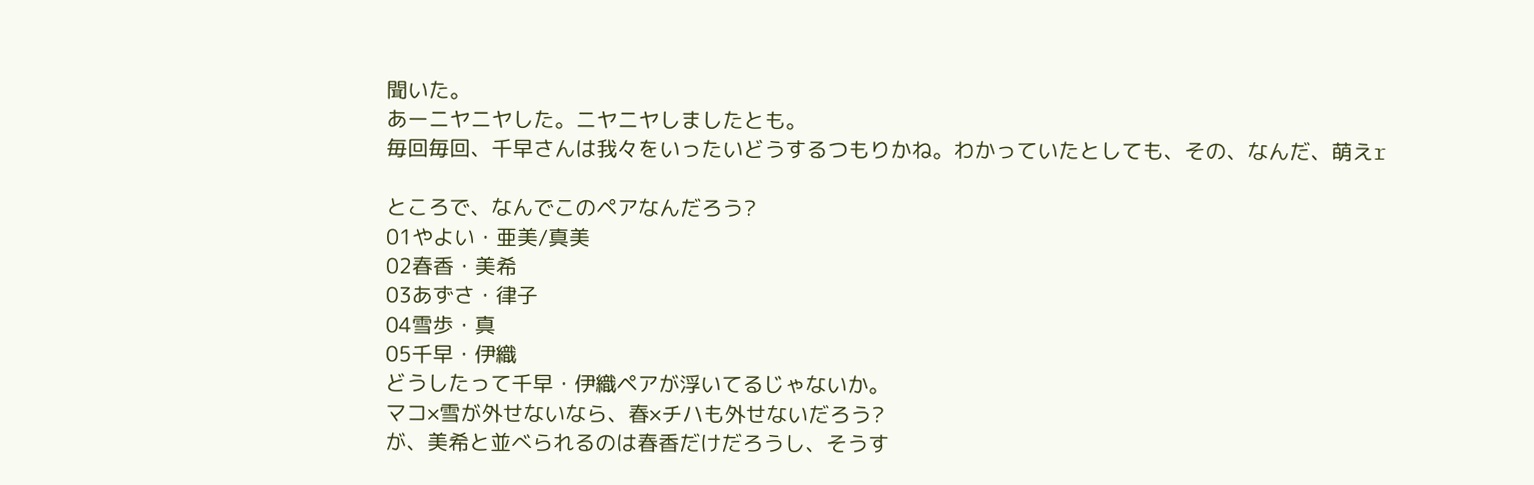聞いた。
あーニヤニヤした。ニヤニヤしましたとも。
毎回毎回、千早さんは我々をいったいどうするつもりかね。わかっていたとしても、その、なんだ、萌えr

ところで、なんでこのペアなんだろう?
01やよい・亜美/真美
02春香・美希
03あずさ・律子
04雪歩・真
05千早・伊織
どうしたって千早・伊織ペアが浮いてるじゃないか。
マコ×雪が外せないなら、春×チハも外せないだろう?
が、美希と並べられるのは春香だけだろうし、そうす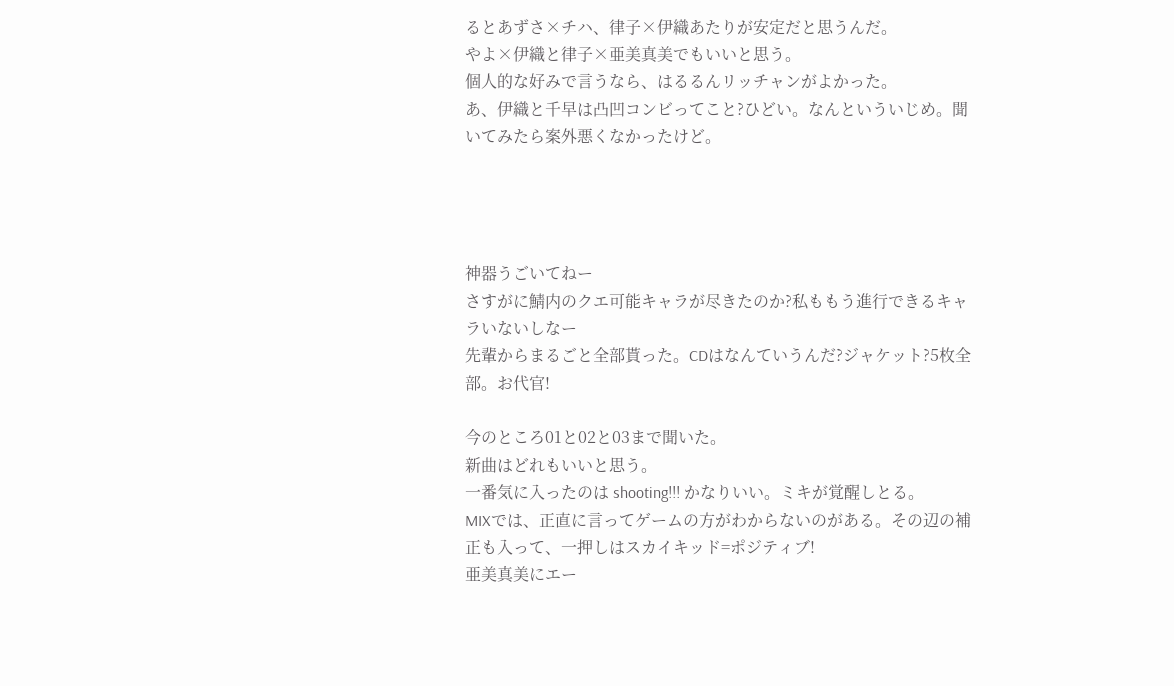るとあずさ×チハ、律子×伊織あたりが安定だと思うんだ。
やよ×伊織と律子×亜美真美でもいいと思う。
個人的な好みで言うなら、はるるんリッチャンがよかった。
あ、伊織と千早は凸凹コンビってこと?ひどい。なんといういじめ。聞いてみたら案外悪くなかったけど。




神器うごいてねー
さすがに鯖内のクエ可能キャラが尽きたのか?私ももう進行できるキャラいないしなー
先輩からまるごと全部貰った。CDはなんていうんだ?ジャケット?5枚全部。お代官!

今のところ01と02と03まで聞いた。
新曲はどれもいいと思う。
一番気に入ったのは shooting!!! かなりいい。ミキが覚醒しとる。
MIXでは、正直に言ってゲームの方がわからないのがある。その辺の補正も入って、一押しはスカイキッド=ポジティブ!
亜美真美にエー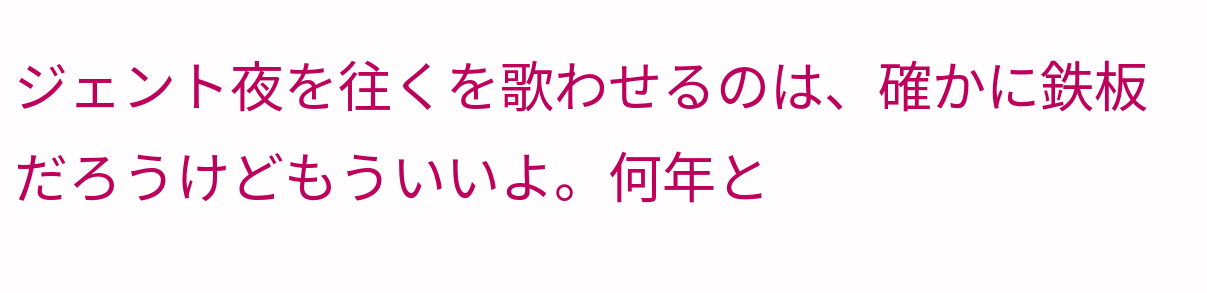ジェント夜を往くを歌わせるのは、確かに鉄板だろうけどもういいよ。何年と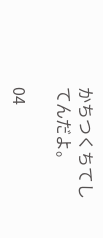かちつくちてしてんだよ。

04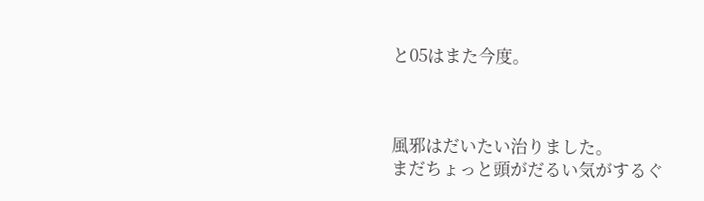と05はまた今度。



風邪はだいたい治りました。
まだちょっと頭がだるい気がするぐ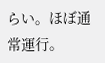らい。ほぼ通常運行。